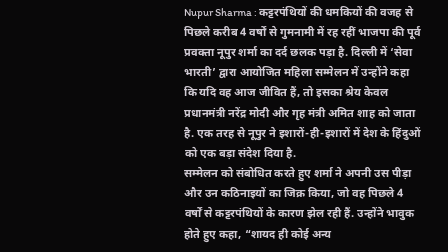Nupur Sharma : कट्टरपंथियों की धमकियों की वजह से पिछले करीब 4 वर्षों से गुमनामी में रह रहीं भाजपा की पूर्व प्रवक्ता नूपुर शर्मा का दर्द छलक पड़ा है. दिल्ली में ‘सेवा भारती’ द्वारा आयोजित महिला सम्मेलन में उन्होंने कहा कि यदि वह आज जीवित हैं, तो इसका श्रेय केवल प्रधानमंत्री नरेंद्र मोदी और गृह मंत्री अमित शाह को जाता है. एक तरह से नूपुर ने इशारों-ही-इशारों में देश के हिंदुओं को एक बड़ा संदेश दिया है.
सम्मेलन को संबोधित करते हुए शर्मा ने अपनी उस पीड़ा और उन कठिनाइयों का जिक्र किया, जो वह पिछले 4 वर्षों से कट्टरपंथियों के कारण झेल रही हैं. उन्होंने भावुक होते हुए कहा, “शायद ही कोई अन्य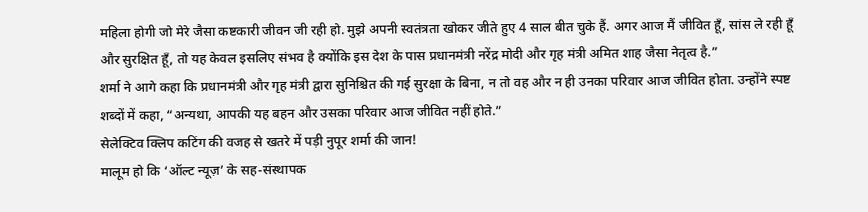महिला होगी जो मेरे जैसा कष्टकारी जीवन जी रही हो. मुझे अपनी स्वतंत्रता खोकर जीते हुए 4 साल बीत चुके हैं. अगर आज मैं जीवित हूँ, सांस ले रही हूँ और सुरक्षित हूँ, तो यह केवल इसलिए संभव है क्योंकि इस देश के पास प्रधानमंत्री नरेंद्र मोदी और गृह मंत्री अमित शाह जैसा नेतृत्व है.”
शर्मा ने आगे कहा कि प्रधानमंत्री और गृह मंत्री द्वारा सुनिश्चित की गई सुरक्षा के बिना, न तो वह और न ही उनका परिवार आज जीवित होता. उन्होंने स्पष्ट शब्दों में कहा, “अन्यथा, आपकी यह बहन और उसका परिवार आज जीवित नहीं होते.”
सेलेक्टिव क्लिप कटिंग की वजह से खतरे में पड़ी नुपूर शर्मा की जान!
मालूम हो कि ‘ऑल्ट न्यूज़’ के सह-संस्थापक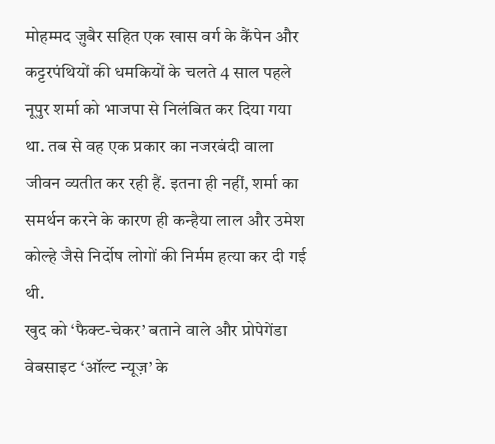मोहम्मद ज़ुबैर सहित एक खास वर्ग के कैंपेन और कट्टरपंथियों की धमकियों के चलते 4 साल पहले नूपुर शर्मा को भाजपा से निलंबित कर दिया गया था. तब से वह एक प्रकार का नजरबंदी वाला जीवन व्यतीत कर रही हैं. इतना ही नहीं, शर्मा का समर्थन करने के कारण ही कन्हैया लाल और उमेश कोल्हे जैसे निर्दोष लोगों की निर्मम हत्या कर दी गई थी.
खुद को ‘फैक्ट-चेकर’ बताने वाले और प्रोपेगेंडा वेबसाइट ‘ऑल्ट न्यूज़’ के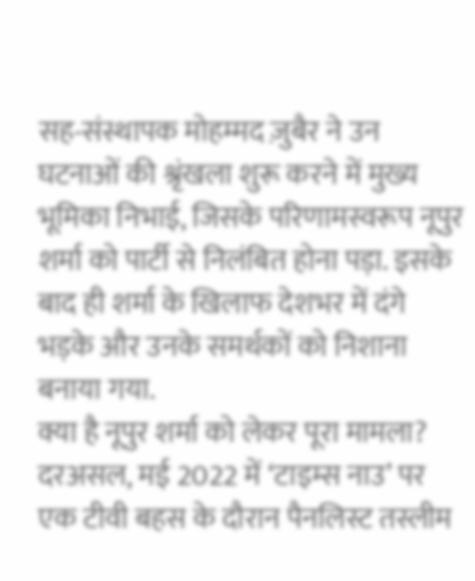सह-संस्थापक मोहम्मद ज़ुबैर ने उन घटनाओं की श्रृंखला शुरू करने में मुख्य भूमिका निभाई, जिसके परिणामस्वरूप नूपुर शर्मा को पार्टी से निलंबित होना पड़ा. इसके बाद ही शर्मा के खिलाफ देशभर में दंगे भड़के और उनके समर्थकों को निशाना बनाया गया.
क्या है नूपुर शर्मा को लेकर पूरा मामला?
दरअसल, मई 2022 में ‘टाइम्स नाउ’ पर एक टीवी बहस के दौरान पैनलिस्ट तस्लीम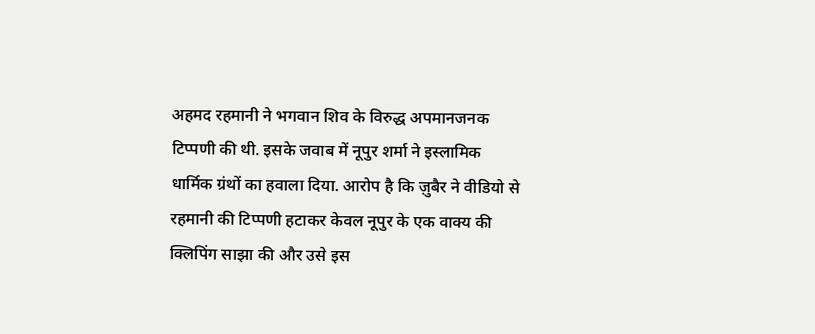अहमद रहमानी ने भगवान शिव के विरुद्ध अपमानजनक टिप्पणी की थी. इसके जवाब में नूपुर शर्मा ने इस्लामिक धार्मिक ग्रंथों का हवाला दिया. आरोप है कि ज़ुबैर ने वीडियो से रहमानी की टिप्पणी हटाकर केवल नूपुर के एक वाक्य की क्लिपिंग साझा की और उसे इस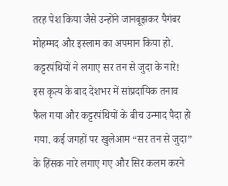तरह पेश किया जैसे उन्होंने जानबूझकर पैगंबर मोहम्मद और इस्लाम का अपमान किया हो.
कट्टरपंथियों ने लगाए सर तन से जुदा के नारे!
इस कृत्य के बाद देशभर में सांप्रदायिक तनाव फैल गया और कट्टरपंथियों के बीच उन्माद पैदा हो गया. कई जगहों पर खुलेआम “सर तन से जुदा” के हिंसक नारे लगाए गए और सिर कलम करने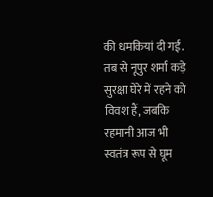की धमकियां दी गईं. तब से नूपुर शर्मा कड़े सुरक्षा घेरे में रहने को विवश हैं, जबकि रहमानी आज भी स्वतंत्र रूप से घूम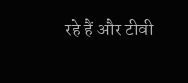रहे हैं और टीवी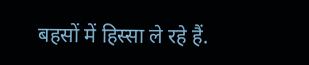बहसों में हिस्सा ले रहे हैं.